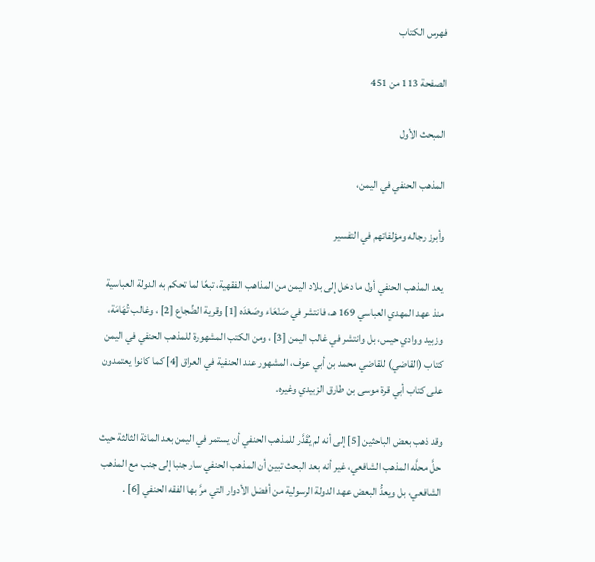فهرس الكتاب

الصفحة 113 من 451

المبحث الأول

المذهب الحنفي في اليمن،

وأبرز رجاله ومؤلفاتهم في التفسير

يعد المذهب الحنفي أول ما دخل إلى بلاد اليمن من المذاهب الفقهية، تبعًا لما تحكم به الدولة العباسية منذ عهد المهدي العباسي 169 هـ، فانتشر في صَنْعَاء وصَعْدَه [1] وقرية الضِّجاع [2] ، وغالب تُهَامَة، وزبيد ووادي حيس، بل وانتشر في غالب اليمن [3] ، ومن الكتب المشهورة للمذهب الحنفي في اليمن كتاب (القاضي) للقاضي محمد بن أبي عوف، المشهور عند الحنفية في العراق [4] كما كانوا يعتمدون على كتاب أبي قرة موسى بن طارق الزبيدي وغيره.

وقد ذهب بعض الباحثين [5] إلى أنه لم يُقَدَّر للمذهب الحنفي أن يستمر في اليمن بعد المائة الثالثة حيث حلَّ محلَّه المذهب الشافعي، غير أنه بعد البحث تبين أن المذهب الحنفي سار جنبا إلى جنب مع المذهب الشافعي، بل ويعدُّ البعض عهد الدولة الرسولية من أفضل الأدوار التي مرَّ بها الفقه الحنفي [6] .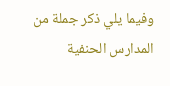وفيما يلي ذكر جملة من المدارس الحنفية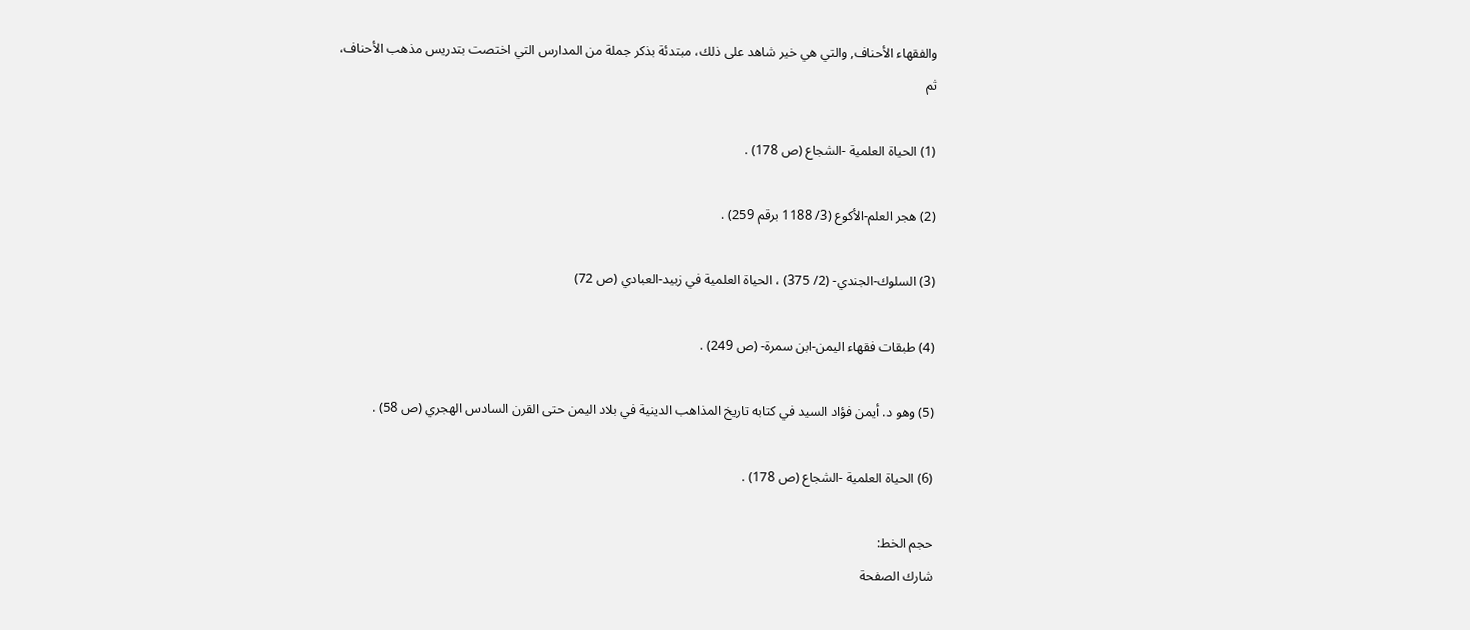والفقهاء الأحناف, والتي هي خير شاهد على ذلك، مبتدئة بذكر جملة من المدارس التي اختصت بتدريس مذهب الأحناف، ثم

(1) الحياة العلمية -الشجاع (ص 178) .

(2) هجر العلم-الأكوع (3/ 1188 برقم 259) .

(3) السلوك-الجندي- (2/ 375) ، الحياة العلمية في زبيد-العبادي (ص 72)

(4) طبقات فقهاء اليمن-ابن سمرة- (ص 249) .

(5) وهو د. أيمن فؤاد السيد في كتابه تاريخ المذاهب الدينية في بلاد اليمن حتى القرن السادس الهجري (ص 58) .

(6) الحياة العلمية -الشجاع (ص 178) .

حجم الخط:
شارك الصفحة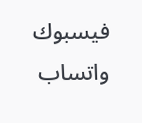فيسبوك واتساب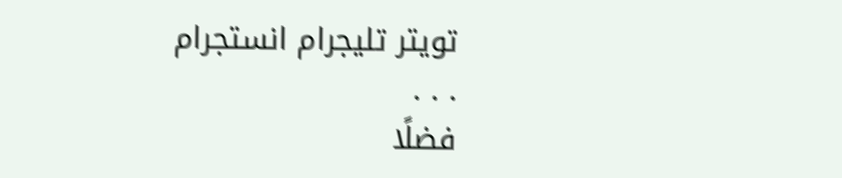تويتر تليجرام انستجرام
. . .
فضلًا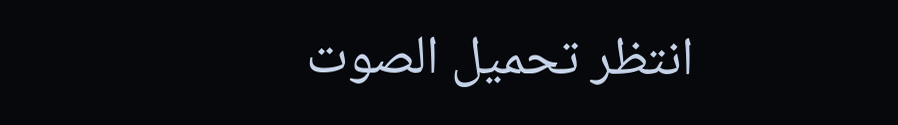انتظر تحميل الصوت